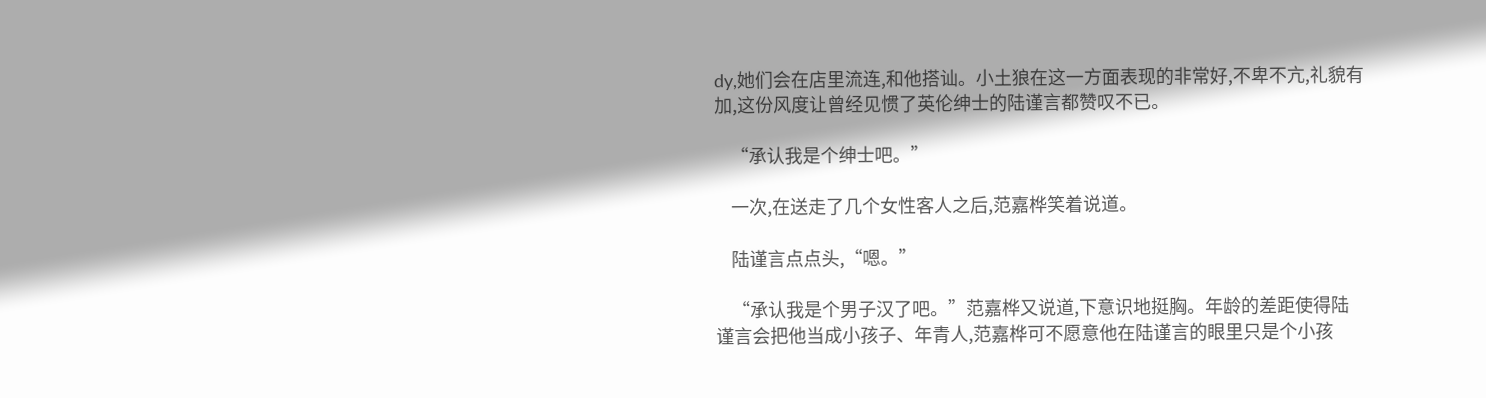dy,她们会在店里流连,和他搭讪。小土狼在这一方面表现的非常好,不卑不亢,礼貌有加,这份风度让曾经见惯了英伦绅士的陆谨言都赞叹不已。

    “承认我是个绅士吧。”

    一次,在送走了几个女性客人之后,范嘉桦笑着说道。

    陆谨言点点头,“嗯。”

    “承认我是个男子汉了吧。”范嘉桦又说道,下意识地挺胸。年龄的差距使得陆谨言会把他当成小孩子、年青人,范嘉桦可不愿意他在陆谨言的眼里只是个小孩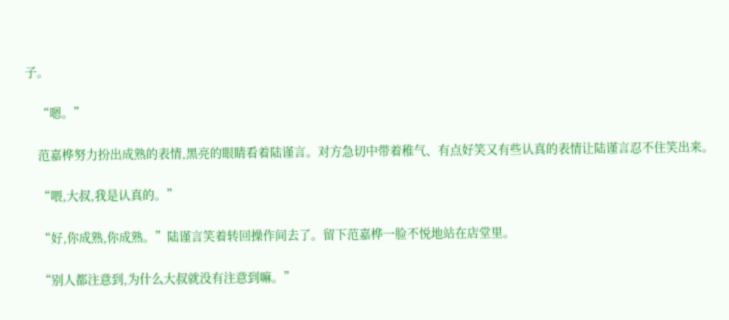子。

    “嗯。”

    范嘉桦努力扮出成熟的表情,黑亮的眼睛看着陆谨言。对方急切中带着稚气、有点好笑又有些认真的表情让陆谨言忍不住笑出来。

    “喂,大叔,我是认真的。”

    “好,你成熟,你成熟。”陆谨言笑着转回操作间去了。留下范嘉桦一脸不悦地站在店堂里。

    “别人都注意到,为什么大叔就没有注意到嘛。”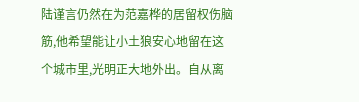陆谨言仍然在为范嘉桦的居留权伤脑筋,他希望能让小土狼安心地留在这个城市里,光明正大地外出。自从离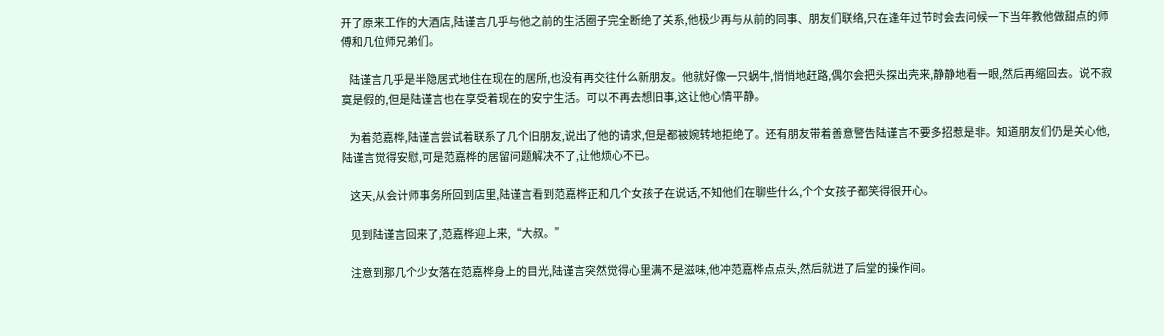开了原来工作的大酒店,陆谨言几乎与他之前的生活圈子完全断绝了关系,他极少再与从前的同事、朋友们联络,只在逢年过节时会去问候一下当年教他做甜点的师傅和几位师兄弟们。

    陆谨言几乎是半隐居式地住在现在的居所,也没有再交往什么新朋友。他就好像一只蜗牛,悄悄地赶路,偶尔会把头探出壳来,静静地看一眼,然后再缩回去。说不寂寞是假的,但是陆谨言也在享受着现在的安宁生活。可以不再去想旧事,这让他心情平静。

    为着范嘉桦,陆谨言尝试着联系了几个旧朋友,说出了他的请求,但是都被婉转地拒绝了。还有朋友带着善意警告陆谨言不要多招惹是非。知道朋友们仍是关心他,陆谨言觉得安慰,可是范嘉桦的居留问题解决不了,让他烦心不已。

    这天,从会计师事务所回到店里,陆谨言看到范嘉桦正和几个女孩子在说话,不知他们在聊些什么,个个女孩子都笑得很开心。

    见到陆谨言回来了,范嘉桦迎上来,“大叔。”

    注意到那几个少女落在范嘉桦身上的目光,陆谨言突然觉得心里满不是滋味,他冲范嘉桦点点头,然后就进了后堂的操作间。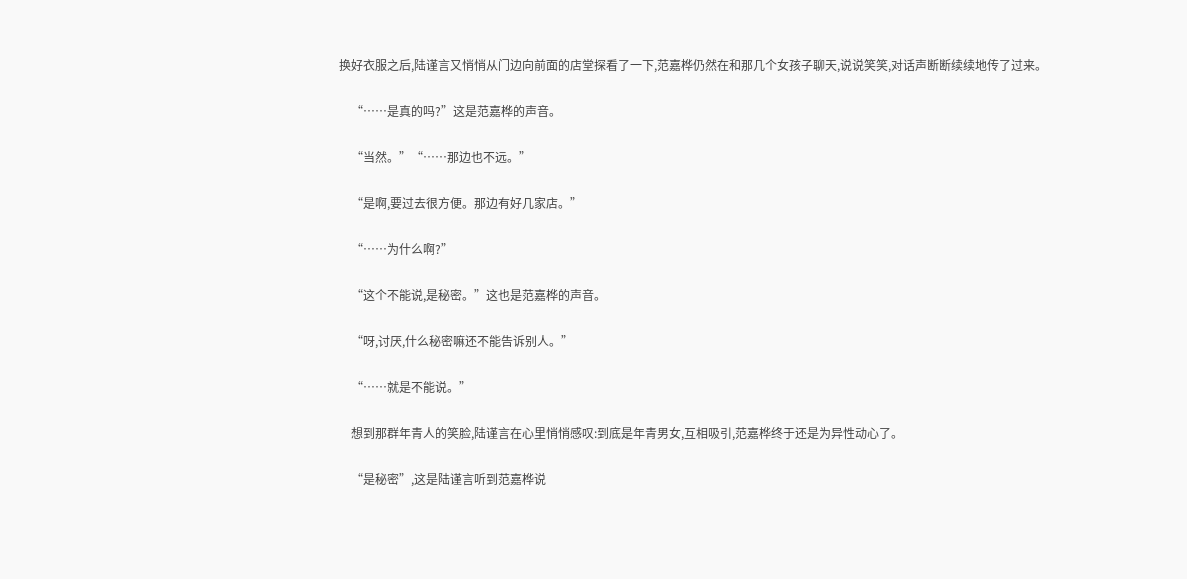换好衣服之后,陆谨言又悄悄从门边向前面的店堂探看了一下,范嘉桦仍然在和那几个女孩子聊天,说说笑笑,对话声断断续续地传了过来。

    “……是真的吗?”这是范嘉桦的声音。

    “当然。”“……那边也不远。”

    “是啊,要过去很方便。那边有好几家店。”

    “……为什么啊?”

    “这个不能说,是秘密。”这也是范嘉桦的声音。

    “呀,讨厌,什么秘密嘛还不能告诉别人。”

    “……就是不能说。”

    想到那群年青人的笑脸,陆谨言在心里悄悄感叹:到底是年青男女,互相吸引,范嘉桦终于还是为异性动心了。

    “是秘密”,这是陆谨言听到范嘉桦说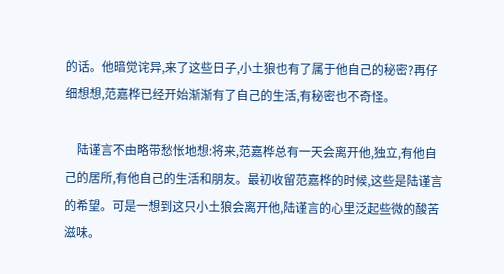的话。他暗觉诧异,来了这些日子,小土狼也有了属于他自己的秘密?再仔细想想,范嘉桦已经开始渐渐有了自己的生活,有秘密也不奇怪。

    陆谨言不由略带愁怅地想:将来,范嘉桦总有一天会离开他,独立,有他自己的居所,有他自己的生活和朋友。最初收留范嘉桦的时候,这些是陆谨言的希望。可是一想到这只小土狼会离开他,陆谨言的心里泛起些微的酸苦滋味。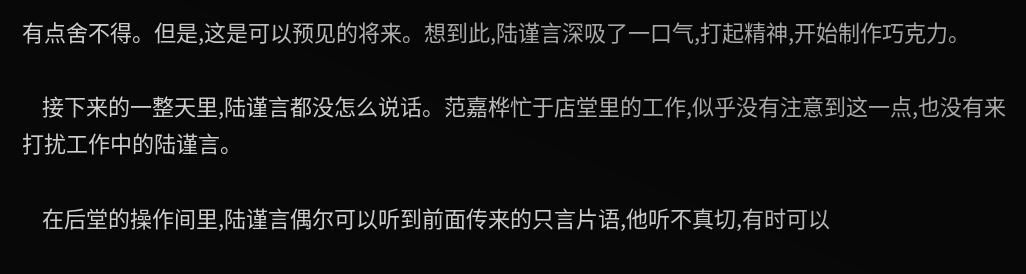有点舍不得。但是,这是可以预见的将来。想到此,陆谨言深吸了一口气,打起精神,开始制作巧克力。

    接下来的一整天里,陆谨言都没怎么说话。范嘉桦忙于店堂里的工作,似乎没有注意到这一点,也没有来打扰工作中的陆谨言。

    在后堂的操作间里,陆谨言偶尔可以听到前面传来的只言片语,他听不真切,有时可以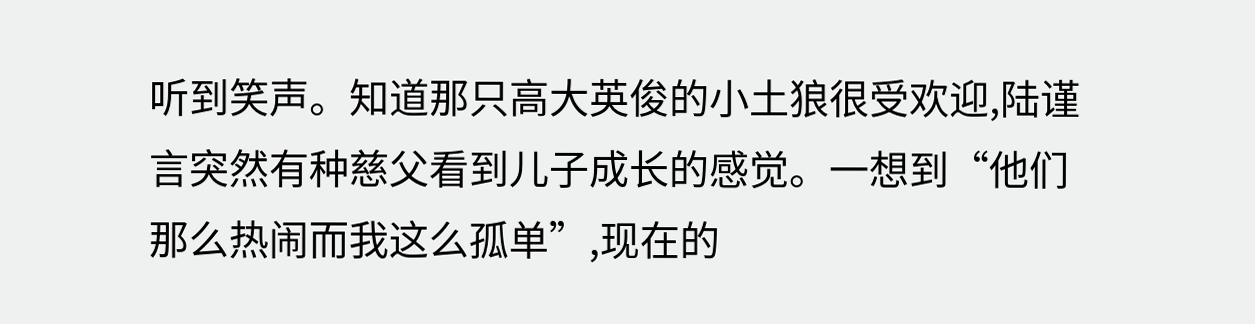听到笑声。知道那只高大英俊的小土狼很受欢迎,陆谨言突然有种慈父看到儿子成长的感觉。一想到“他们那么热闹而我这么孤单”,现在的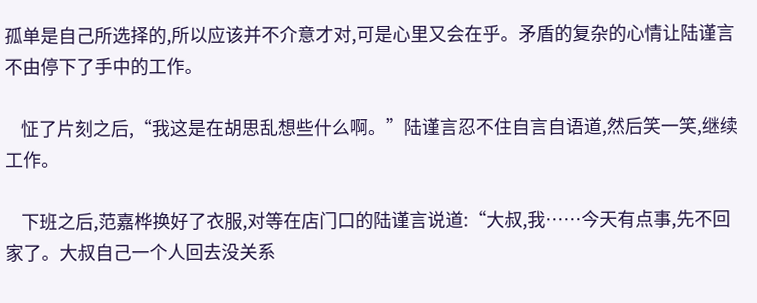孤单是自己所选择的,所以应该并不介意才对,可是心里又会在乎。矛盾的复杂的心情让陆谨言不由停下了手中的工作。

    怔了片刻之后,“我这是在胡思乱想些什么啊。”陆谨言忍不住自言自语道,然后笑一笑,继续工作。

    下班之后,范嘉桦换好了衣服,对等在店门口的陆谨言说道:“大叔,我……今天有点事,先不回家了。大叔自己一个人回去没关系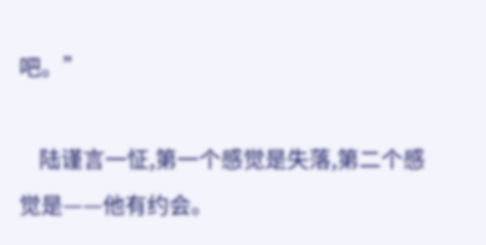吧。”

    陆谨言一怔,第一个感觉是失落,第二个感觉是——他有约会。